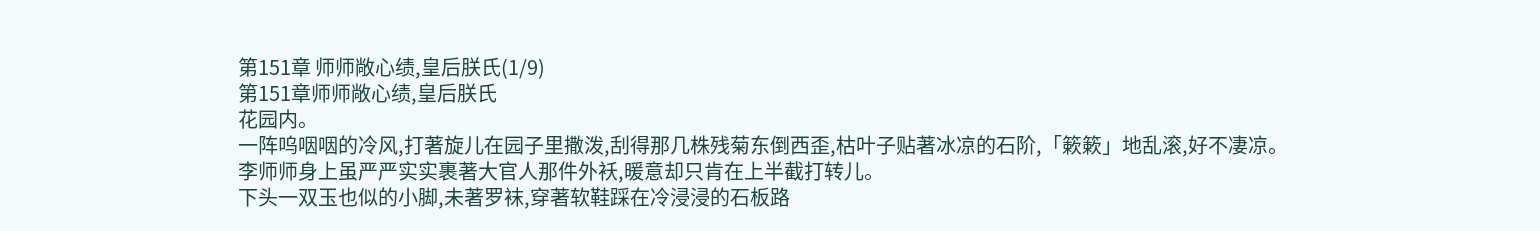第151章 师师敞心绩,皇后朕氏(1/9)
第151章师师敞心绩,皇后朕氏
花园内。
一阵呜咽咽的冷风,打著旋儿在园子里撒泼,刮得那几株残菊东倒西歪,枯叶子贴著冰凉的石阶,「簌簌」地乱滚,好不凄凉。
李师师身上虽严严实实裹著大官人那件外袄,暖意却只肯在上半截打转儿。
下头一双玉也似的小脚,未著罗袜,穿著软鞋踩在冷浸浸的石板路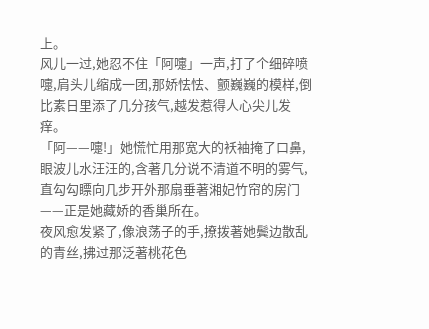上。
风儿一过,她忍不住「阿嚏」一声,打了个细碎喷嚏,肩头儿缩成一团,那娇怯怯、颤巍巍的模样,倒比素日里添了几分孩气,越发惹得人心尖儿发痒。
「阿——嚏!」她慌忙用那宽大的袄袖掩了口鼻,眼波儿水汪汪的,含著几分说不清道不明的雾气,直勾勾瞟向几步开外那扇垂著湘妃竹帘的房门——正是她藏娇的香巢所在。
夜风愈发紧了,像浪荡子的手,撩拨著她鬓边散乱的青丝,拂过那泛著桃花色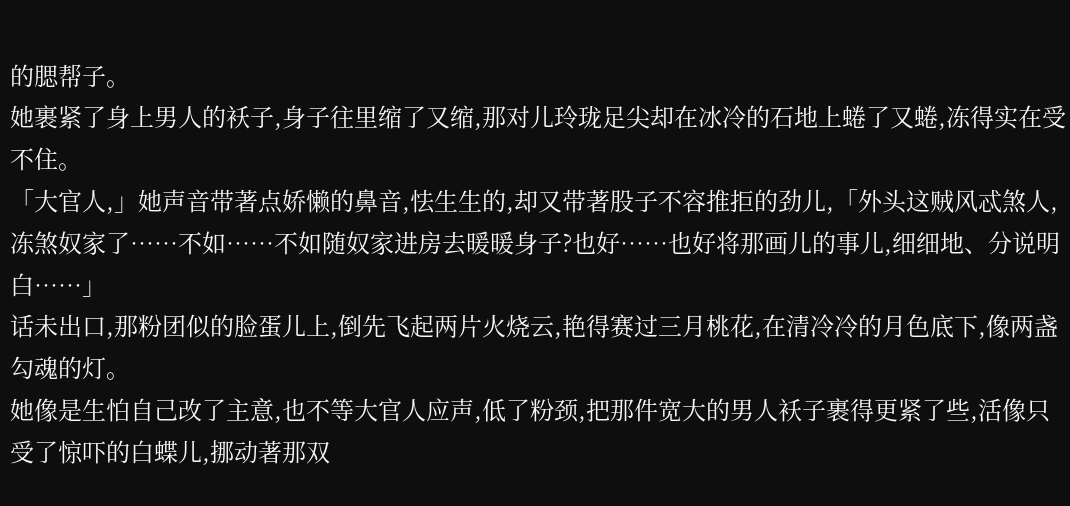的腮帮子。
她裹紧了身上男人的袄子,身子往里缩了又缩,那对儿玲珑足尖却在冰冷的石地上蜷了又蜷,冻得实在受不住。
「大官人,」她声音带著点娇懒的鼻音,怯生生的,却又带著股子不容推拒的劲儿,「外头这贼风忒煞人,冻煞奴家了……不如……不如随奴家进房去暖暖身子?也好……也好将那画儿的事儿,细细地、分说明白……」
话未出口,那粉团似的脸蛋儿上,倒先飞起两片火烧云,艳得赛过三月桃花,在清冷冷的月色底下,像两盏勾魂的灯。
她像是生怕自己改了主意,也不等大官人应声,低了粉颈,把那件宽大的男人袄子裹得更紧了些,活像只受了惊吓的白蝶儿,挪动著那双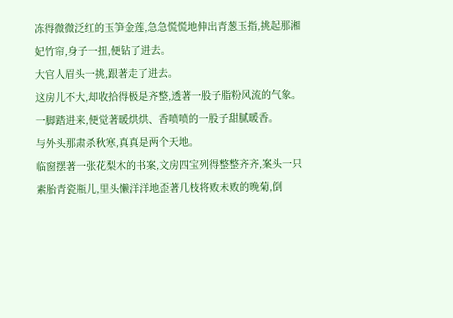冻得微微泛红的玉笋金莲,急急慌慌地伸出青葱玉指,挑起那湘妃竹帘,身子一扭,便钻了进去。
大官人眉头一挑,跟著走了进去。
这房儿不大,却收拾得极是齐整,透著一股子脂粉风流的气象。
一脚踏进来,便觉著暖烘烘、香喷喷的一股子甜腻暖香。
与外头那肃杀秋寒,真真是两个天地。
临窗摆著一张花梨木的书案,文房四宝列得整整齐齐,案头一只素胎青瓷瓶儿,里头懒洋洋地歪著几枝将败未败的晚菊,倒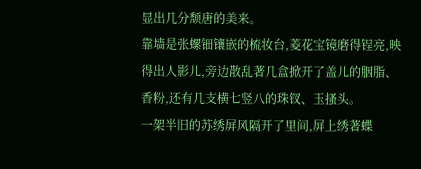显出几分颓唐的美来。
靠墙是张螺钿镶嵌的梳妆台,菱花宝镜磨得锃亮,映得出人影儿,旁边散乱著几盒掀开了盖儿的胭脂、香粉,还有几支横七竖八的珠钗、玉搔头。
一架半旧的苏绣屏风隔开了里间,屏上绣著蝶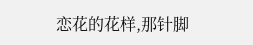恋花的花样,那针脚